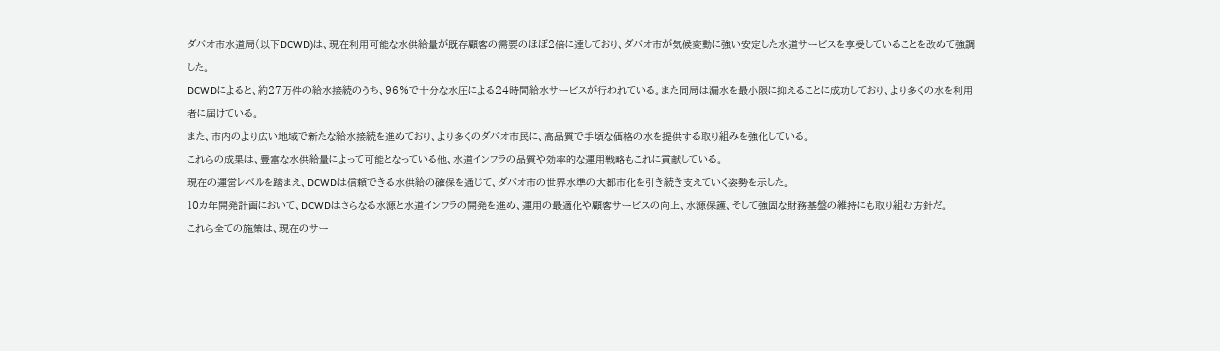ダバオ市水道局(以下DCWD)は、現在利用可能な水供給量が既存顧客の需要のほぼ2倍に達しており、ダバオ市が気候変動に強い安定した水道サービスを享受していることを改めて強調した。
DCWDによると、約27万件の給水接続のうち、96%で十分な水圧による24時間給水サービスが行われている。また同局は漏水を最小限に抑えることに成功しており、より多くの水を利用者に届けている。
また、市内のより広い地域で新たな給水接続を進めており、より多くのダバオ市民に、高品質で手頃な価格の水を提供する取り組みを強化している。
これらの成果は、豊富な水供給量によって可能となっている他、水道インフラの品質や効率的な運用戦略もこれに貢献している。
現在の運営レベルを踏まえ、DCWDは信頼できる水供給の確保を通じて、ダバオ市の世界水準の大都市化を引き続き支えていく姿勢を示した。
10カ年開発計画において、DCWDはさらなる水源と水道インフラの開発を進め、運用の最適化や顧客サービスの向上、水源保護、そして強固な財務基盤の維持にも取り組む方針だ。
これら全ての施策は、現在のサー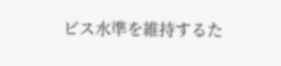ビス水準を維持するた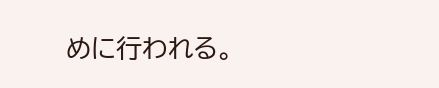めに行われる。